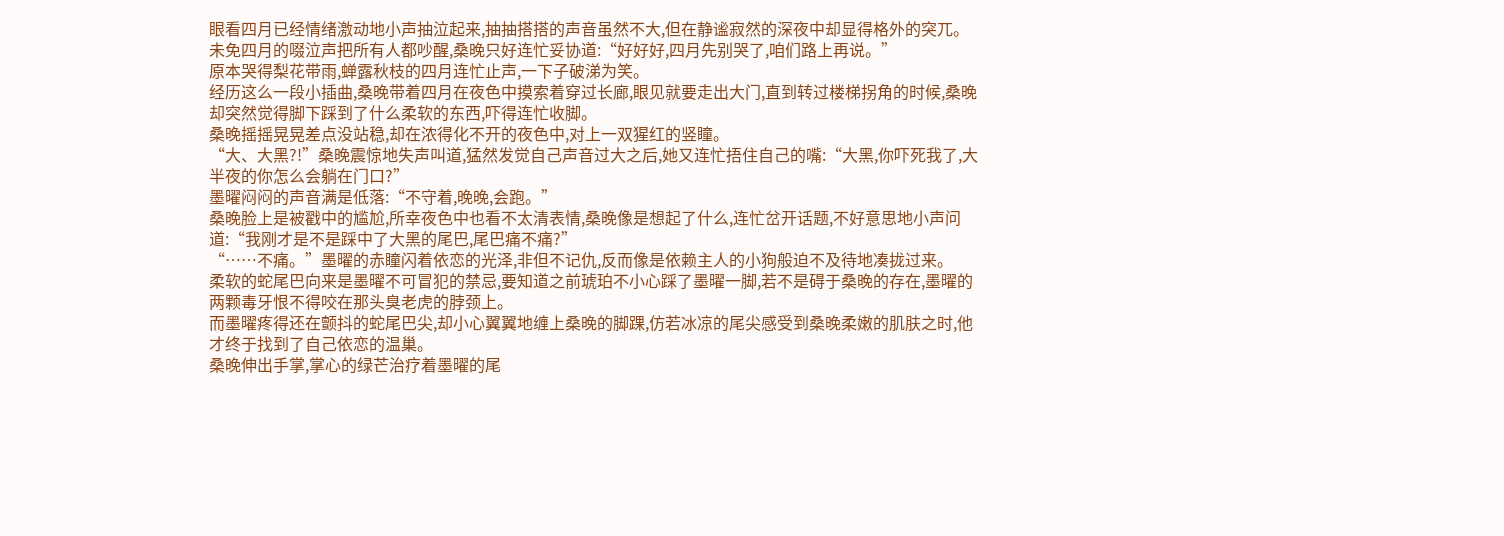眼看四月已经情绪激动地小声抽泣起来,抽抽搭搭的声音虽然不大,但在静谧寂然的深夜中却显得格外的突兀。
未免四月的啜泣声把所有人都吵醒,桑晚只好连忙妥协道:“好好好,四月先别哭了,咱们路上再说。”
原本哭得梨花带雨,蝉露秋枝的四月连忙止声,一下子破涕为笑。
经历这么一段小插曲,桑晚带着四月在夜色中摸索着穿过长廊,眼见就要走出大门,直到转过楼梯拐角的时候,桑晚却突然觉得脚下踩到了什么柔软的东西,吓得连忙收脚。
桑晚摇摇晃晃差点没站稳,却在浓得化不开的夜色中,对上一双猩红的竖瞳。
“大、大黑?!”桑晚震惊地失声叫道,猛然发觉自己声音过大之后,她又连忙捂住自己的嘴:“大黑,你吓死我了,大半夜的你怎么会躺在门口?”
墨曜闷闷的声音满是低落:“不守着,晚晚,会跑。”
桑晚脸上是被戳中的尴尬,所幸夜色中也看不太清表情,桑晚像是想起了什么,连忙岔开话题,不好意思地小声问道:“我刚才是不是踩中了大黑的尾巴,尾巴痛不痛?”
“……不痛。”墨曜的赤瞳闪着依恋的光泽,非但不记仇,反而像是依赖主人的小狗般迫不及待地凑拢过来。
柔软的蛇尾巴向来是墨曜不可冒犯的禁忌,要知道之前琥珀不小心踩了墨曜一脚,若不是碍于桑晚的存在,墨曜的两颗毒牙恨不得咬在那头臭老虎的脖颈上。
而墨曜疼得还在颤抖的蛇尾巴尖,却小心翼翼地缠上桑晚的脚踝,仿若冰凉的尾尖感受到桑晚柔嫩的肌肤之时,他才终于找到了自己依恋的温巢。
桑晚伸出手掌,掌心的绿芒治疗着墨曜的尾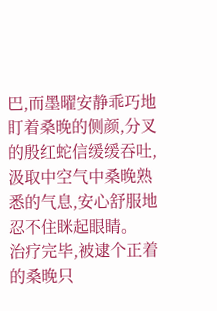巴,而墨曜安静乖巧地盯着桑晚的侧颜,分叉的殷红蛇信缓缓吞吐,汲取中空气中桑晚熟悉的气息,安心舒服地忍不住眯起眼睛。
治疗完毕,被逮个正着的桑晚只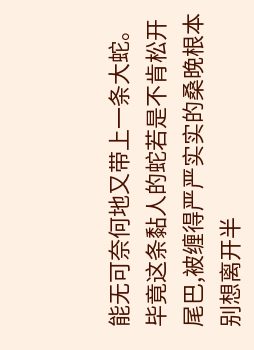能无可奈何地又带上一条大蛇。
毕竟这条黏人的蛇若是不肯松开尾巴,被缠得严严实实的桑晚根本别想离开半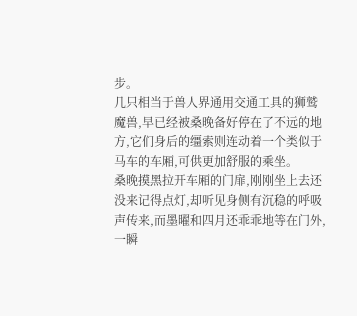步。
几只相当于兽人界通用交通工具的狮鹫魔兽,早已经被桑晚备好停在了不远的地方,它们身后的缰索则连动着一个类似于马车的车厢,可供更加舒服的乘坐。
桑晚摸黑拉开车厢的门扉,刚刚坐上去还没来记得点灯,却听见身侧有沉稳的呼吸声传来,而墨曜和四月还乖乖地等在门外,一瞬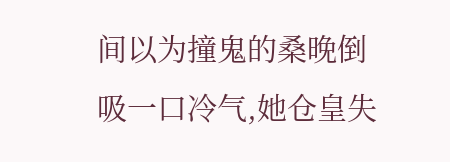间以为撞鬼的桑晚倒吸一口冷气,她仓皇失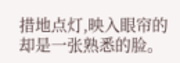措地点灯,映入眼帘的却是一张熟悉的脸。